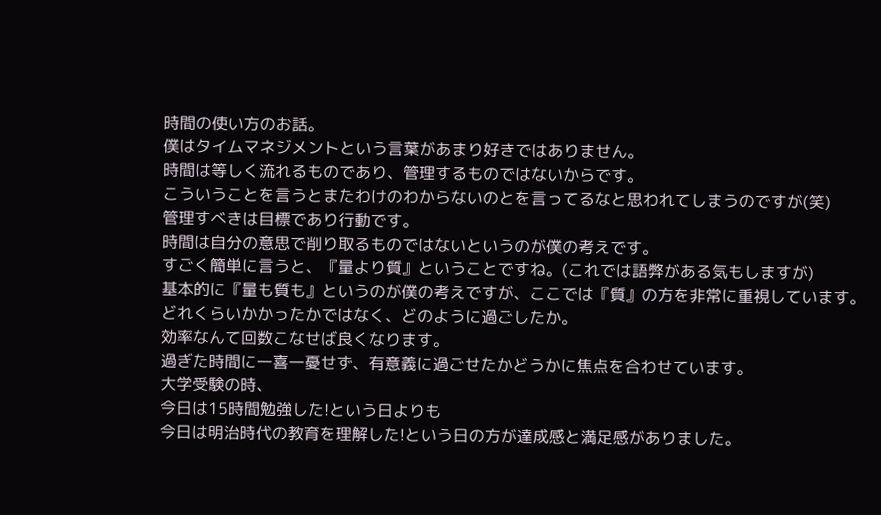時間の使い方のお話。
僕はタイムマネジメントという言葉があまり好きではありません。
時間は等しく流れるものであり、管理するものではないからです。
こういうことを言うとまたわけのわからないのとを言ってるなと思われてしまうのですが(笑)
管理すべきは目標であり行動です。
時間は自分の意思で削り取るものではないというのが僕の考えです。
すごく簡単に言うと、『量より質』ということですね。(これでは語弊がある気もしますが)
基本的に『量も質も』というのが僕の考えですが、ここでは『質』の方を非常に重視しています。
どれくらいかかったかではなく、どのように過ごしたか。
効率なんて回数こなせば良くなります。
過ぎた時間に一喜一憂せず、有意義に過ごせたかどうかに焦点を合わせています。
大学受験の時、
今日は15時間勉強した!という日よりも
今日は明治時代の教育を理解した!という日の方が達成感と満足感がありました。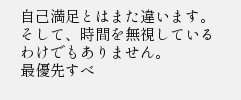自己満足とはまた違います。
そして、時間を無視しているわけでもありません。
最優先すべ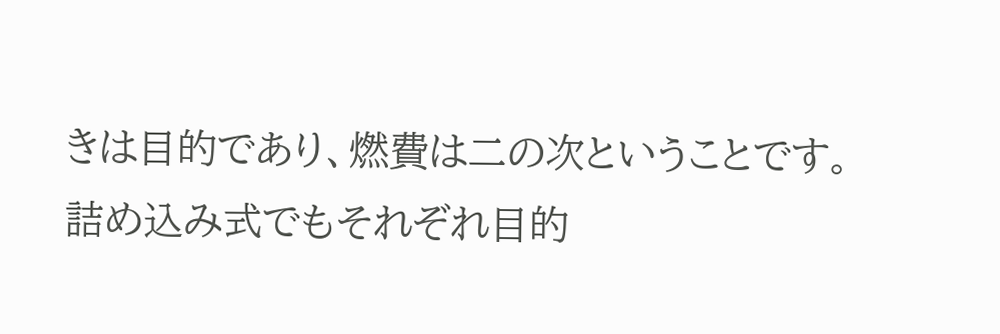きは目的であり、燃費は二の次ということです。
詰め込み式でもそれぞれ目的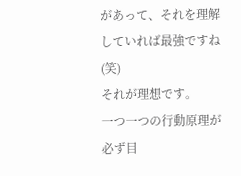があって、それを理解していれば最強ですね(笑)
それが理想です。
一つ一つの行動原理が必ず目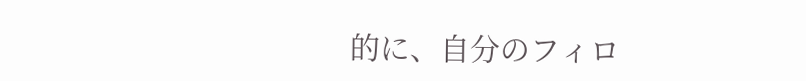的に、自分のフィロ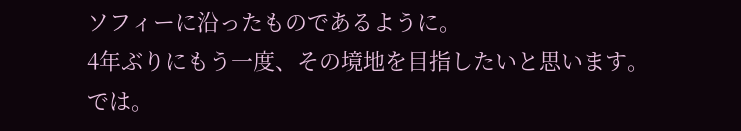ソフィーに沿ったものであるように。
4年ぶりにもう一度、その境地を目指したいと思います。
では。